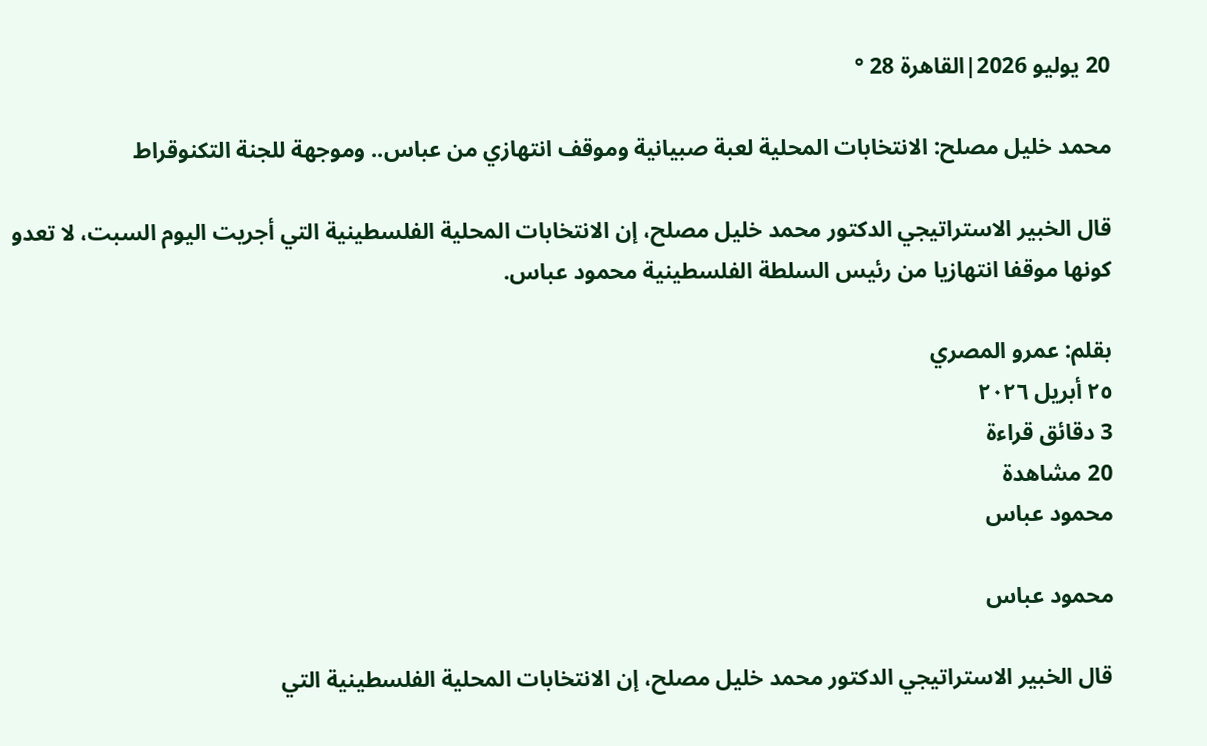20 يوليو 2026|القاهرة 28 °

محمد خليل مصلح: الانتخابات المحلية لعبة صبيانية وموقف انتهازي من عباس.. وموجهة للجنة التكنوقراط

قال الخبير الاستراتيجي الدكتور محمد خليل مصلح، إن الانتخابات المحلية الفلسطينية التي أجريت اليوم السبت، لا تعدو كونها موقفا انتهازيا من رئيس السلطة الفلسطينية محمود عباس.

بقلم: عمرو المصري
٢٥ أبريل ٢٠٢٦
3 دقائق قراءة
20 مشاهدة
محمود عباس

محمود عباس

قال الخبير الاستراتيجي الدكتور محمد خليل مصلح، إن الانتخابات المحلية الفلسطينية التي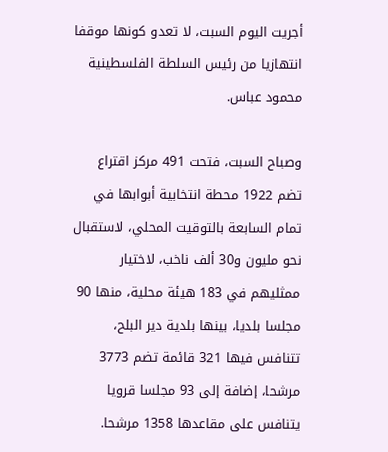أجريت اليوم السبت، لا تعدو كونها موقفا انتهازيا من رئيس السلطة الفلسطينية محمود عباس.

وصباح السبت، فتحت 491 مركز اقتراع تضم 1922 محطة انتخابية أبوابها في تمام السابعة بالتوقيت المحلي، لاستقبال نحو مليون و30 ألف ناخب، لاختيار ممثليهم في 183 هيئة محلية، منها 90 مجلسا بلديا، بينها بلدية دير البلح، تتنافس فيها 321 قائمة تضم 3773 مرشحا، إضافة إلى 93 مجلسا قرويا يتنافس على مقاعدها 1358 مرشحا.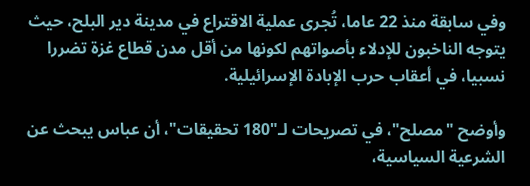وفي سابقة منذ 22 عاما، تُجرى عملية الاقتراع في مدينة دير البلح، حيث يتوجه الناخبون للإدلاء بأصواتهم لكونها من أقل مدن قطاع غزة تضررا نسبيا، في أعقاب حرب الإبادة الإسرائيلية.

وأوضح "مصلح"، في تصريحات لـ"180 تحقيقات"، أن عباس يبحث عن الشرعية السياسية،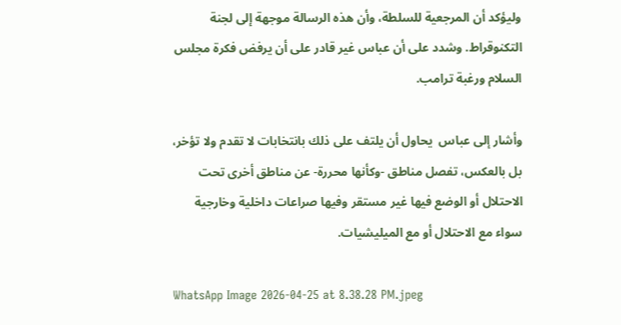وليؤكد أن المرجعية للسلطة، وأن هذه الرسالة موجهة إلى لجنة التكنوقراط. وشدد على أن عباس غير قادر على أن يرفض فكرة مجلس السلام ورغبة ترامب.

وأشار إلى عباس  يحاول أن يلتف على ذلك بانتخابات لا تقدم ولا تؤخر، بل بالعكس، تفصل مناطق -وكأنها محررة- عن مناطق أخرى تحت الاحتلال أو الوضع فيها غير مستقر وفيها صراعات داخلية وخارجية سواء مع الاحتلال أو مع الميليشيات.

WhatsApp Image 2026-04-25 at 8.38.28 PM.jpeg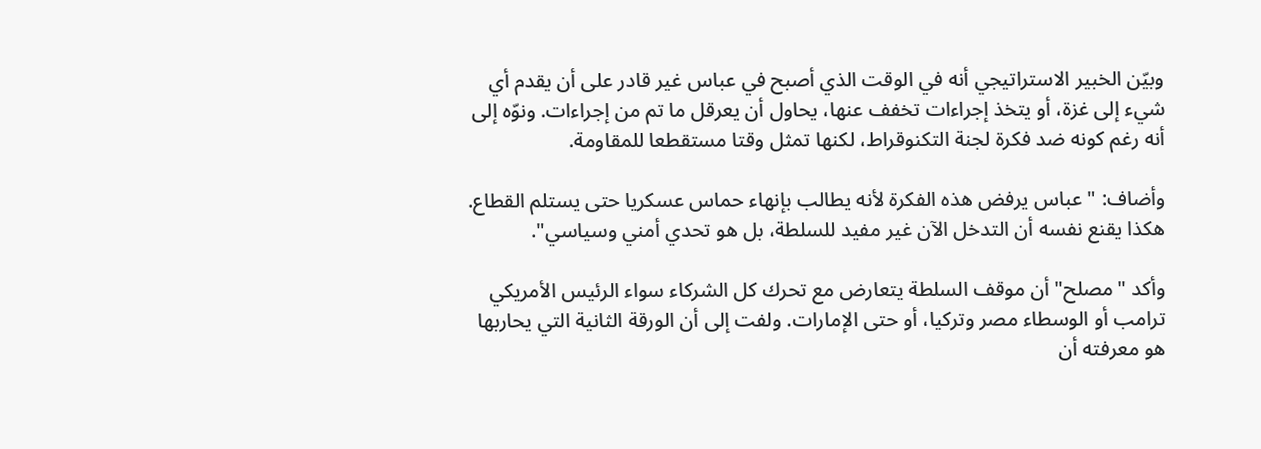وبيّن الخبير الاستراتيجي أنه في الوقت الذي أصبح في عباس غير قادر على أن يقدم أي شيء إلى غزة، أو يتخذ إجراءات تخفف عنها، يحاول أن يعرقل ما تم من إجراءات. ونوّه إلى أنه رغم كونه ضد فكرة لجنة التكنوقراط، لكنها تمثل وقتا مستقطعا للمقاومة.

وأضاف: " عباس يرفض هذه الفكرة لأنه يطالب بإنهاء حماس عسكريا حتى يستلم القطاع. هكذا يقنع نفسه أن التدخل الآن غير مفيد للسلطة، بل هو تحدي أمني وسياسي".

وأكد "مصلح" أن موقف السلطة يتعارض مع تحرك كل الشركاء سواء الرئيس الأمريكي ترامب أو الوسطاء مصر وتركيا، أو حتى الإمارات. ولفت إلى أن الورقة الثانية التي يحاربها هو معرفته أن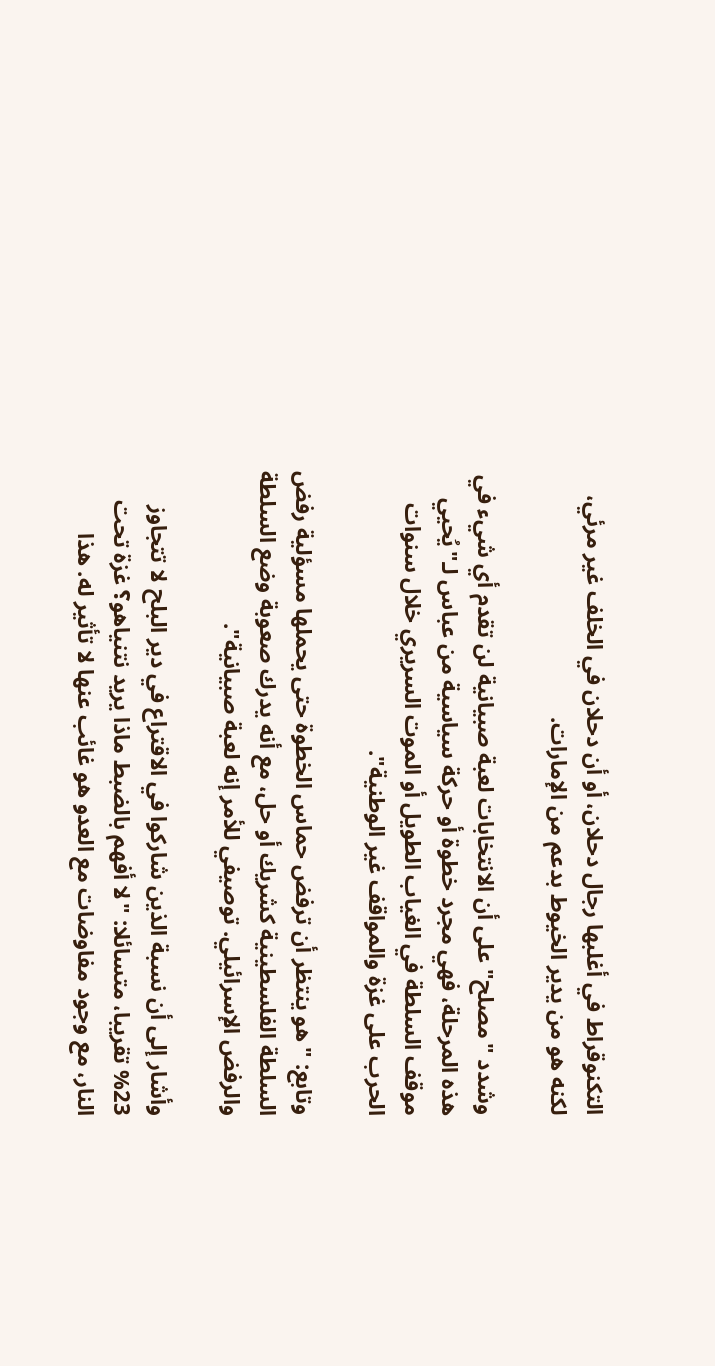التكنوقراط في أغلبها رجال دحلان، أو أن دحلان في الخلف غير مرئي، لكنه هو من يدير الخيوط بدعم من الإمارات.

وشدد "مصلح" على أن الانتخابات لعبة صبيانية لن تقدم أي شيء في هذه المرحلة، فهي مجرد خطوة أو حركة سياسية من عباس لـ"يُحيي موقف السلطة في الغياب الطويل أو الموت السريري خلال سنوات الحرب على غزة والمواقف غير الوطنية".

وتابع: "هو ينتظر أن ترفض حماس الخطوة حتى يحملها مسؤلية رفض السلطة الفلسطينية كشريك أو حل، مع أنه يدرك صعوبة وضع السلطة والرفض الإسرائيلي. توصيفي للأمر إنه لعبة صبيانية".

وأشار إلى أن نسبة الذين شاركوا في الاقتراع في دير البلح لا تتجاوز 23% تقريبا، متسائلا: "لا أفهم بالضبط ماذا يريد نتنياهو؟ غزة تحت النار، مع وجود مفاوضات مع العدو هو غائب عنها لا تأثير له. هذا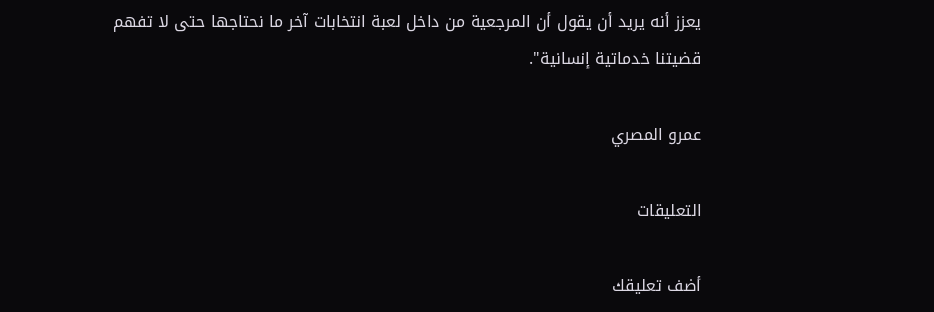يعزز أنه يريد أن يقول أن المرجعية من داخل لعبة انتخابات آخر ما نحتاجها حتى لا تفهم قضيتنا خدماتية إنسانية".

عمرو المصري

التعليقات

أضف تعليقك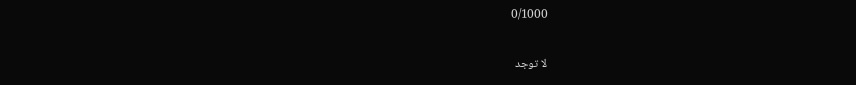0/1000

لا توجد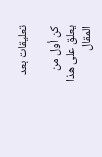تعليقات بعد

كن أول من يعلق على هذا المقال